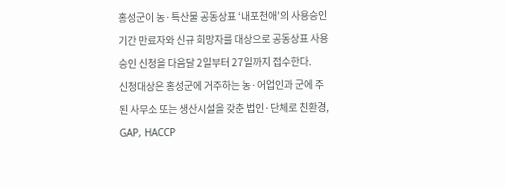홍성군이 농·특산물 공동상표 ‘내포천애’의 사용승인기간 만료자와 신규 희망자를 대상으로 공동상표 사용승인 신청을 다음달 2일부터 27일까지 접수한다.
신청대상은 홍성군에 거주하는 농·어업인과 군에 주된 사무소 또는 생산시설을 갖춘 법인·단체로 친환경, GAP, HACCP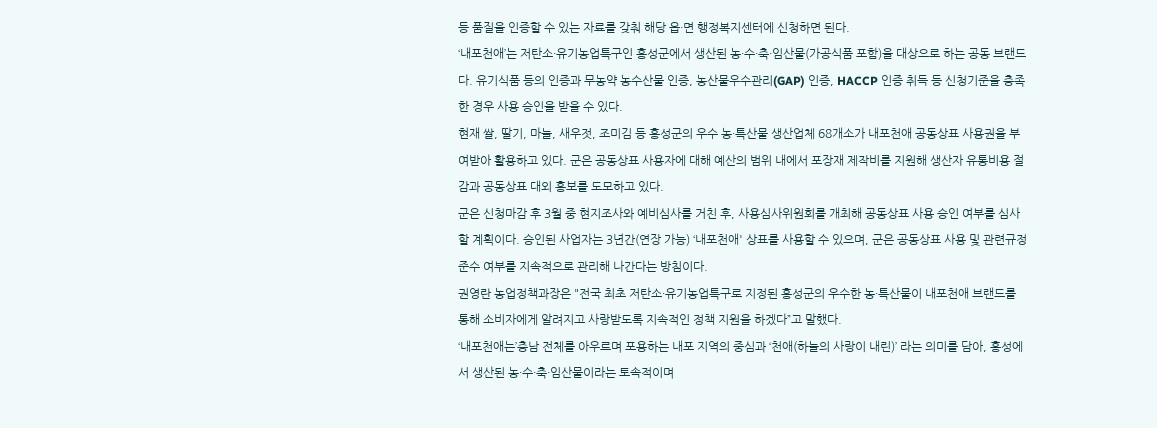등 품질을 인증할 수 있는 자료를 갖춰 해당 읍·면 행정복지센터에 신청하면 된다.
‘내포천애’는 저탄소·유기농업특구인 홍성군에서 생산된 농·수·축·임산물(가공식품 포함)을 대상으로 하는 공동 브랜드다. 유기식품 등의 인증과 무농약 농수산물 인증, 농산물우수관리(GAP) 인증, HACCP 인증 취득 등 신청기준을 충족한 경우 사용 승인을 받을 수 있다.
현재 쌀, 딸기, 마늘, 새우젓, 조미김 등 홍성군의 우수 농·특산물 생산업체 68개소가 내포천애 공동상표 사용권을 부여받아 활용하고 있다. 군은 공동상표 사용자에 대해 예산의 범위 내에서 포장재 제작비를 지원해 생산자 유통비용 절감과 공동상표 대외 홍보를 도모하고 있다.
군은 신청마감 후 3월 중 현지조사와 예비심사를 거친 후, 사용심사위원회를 개최해 공동상표 사용 승인 여부를 심사할 계획이다. 승인된 사업자는 3년간(연장 가능) ‘내포천애' 상표를 사용할 수 있으며, 군은 공동상표 사용 및 관련규정 준수 여부를 지속적으로 관리해 나간다는 방침이다.
권영란 농업정책과장은 "전국 최초 저탄소·유기농업특구로 지정된 홍성군의 우수한 농·특산물이 내포천애 브랜드를 통해 소비자에게 알려지고 사랑받도록 지속적인 정책 지원을 하겠다”고 말했다.
‘내포천애는’충남 전체를 아우르며 포용하는 내포 지역의 중심과 ‘천애(하늘의 사랑이 내린)’ 라는 의미를 담아, 홍성에서 생산된 농·수·축·임산물이라는 토속적이며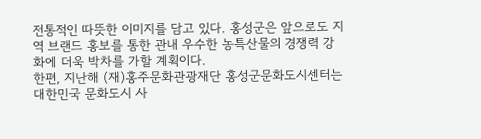전통적인 따뜻한 이미지를 담고 있다. 홍성군은 앞으로도 지역 브랜드 홍보를 통한 관내 우수한 농특산물의 경쟁력 강화에 더욱 박차를 가할 계획이다.
한편, 지난해 (재)홍주문화관광재단 홍성군문화도시센터는 대한민국 문화도시 사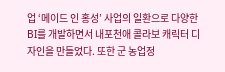업 ‘메이드 인 홍성’ 사업의 일환으로 다양한 BI를 개발하면서 내포천애 콜라보 캐릭터 디자인을 만들었다. 또한 군 농업정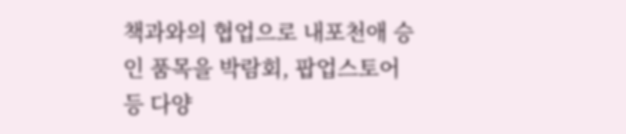책과와의 협업으로 내포천애 승인 품목을 박람회, 팝업스토어 등 다양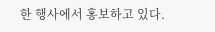한 행사에서 홍보하고 있다.